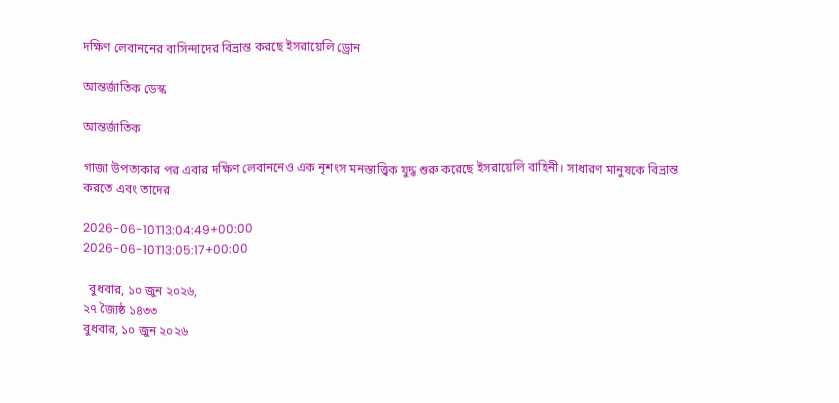দক্ষিণ লেবাননের বাসিন্দাদের বিভ্রান্ত করছে ইসরায়েলি ড্রোন

আন্তর্জাতিক ডেস্ক

আন্তর্জাতিক

গাজা উপত্যকার পর এবার দক্ষিণ লেবাননেও এক নৃশংস মনস্তাত্ত্বিক যুদ্ধ শুরু করেছে ইসরায়েলি বাহিনী। সাধারণ মানুষকে বিভ্রান্ত করতে এবং তাদের

2026-06-10T13:04:49+00:00
2026-06-10T13:05:17+00:00

  বুধবার, ১০ জুন ২০২৬,
২৭ জ্যৈষ্ঠ ১৪৩৩
বুধবার, ১০ জুন ২০২৬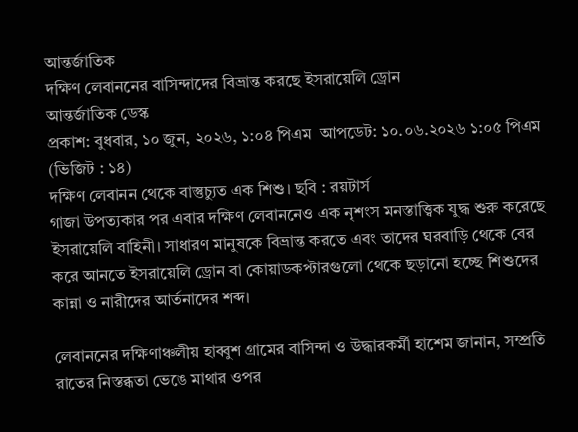আন্তর্জাতিক
দক্ষিণ লেবাননের বাসিন্দাদের বিভ্রান্ত করছে ইসরায়েলি ড্রোন
আন্তর্জাতিক ডেস্ক
প্রকাশ: বুধবার, ১০ জুন, ২০২৬, ১:০৪ পিএম  আপডেট: ১০.০৬.২০২৬ ১:০৫ পিএম  (ভিজিট : ১৪)
দক্ষিণ লেবানন থেকে বাস্তুচ্যুত এক শিশু। ছবি : রয়টার্স
গাজা উপত্যকার পর এবার দক্ষিণ লেবাননেও এক নৃশংস মনস্তাত্ত্বিক যুদ্ধ শুরু করেছে ইসরায়েলি বাহিনী। সাধারণ মানুষকে বিভ্রান্ত করতে এবং তাদের ঘরবাড়ি থেকে বের করে আনতে ইসরায়েলি ড্রোন বা কোয়াডকপ্টারগুলো থেকে ছড়ানো হচ্ছে শিশুদের কান্না ও নারীদের আর্তনাদের শব্দ।

লেবাননের দক্ষিণাঞ্চলীয় হাব্বুশ গ্রামের বাসিন্দা ও উদ্ধারকর্মী হাশেম জানান, সম্প্রতি রাতের নিস্তব্ধতা ভেঙে মাথার ওপর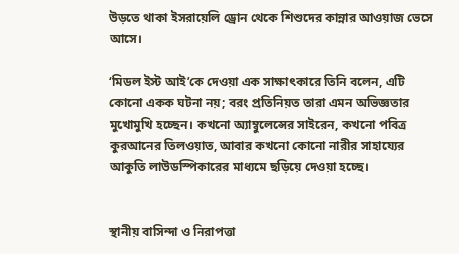উড়তে থাকা ইসরায়েলি ড্রোন থেকে শিশুদের কান্নার আওয়াজ ভেসে আসে।

‘মিডল ইস্ট আই’কে দেওয়া এক সাক্ষাৎকারে তিনি বলেন, এটি কোনো একক ঘটনা নয়; বরং প্রতিনিয়ত তারা এমন অভিজ্ঞতার মুখোমুখি হচ্ছেন। কখনো অ্যাম্বুলেন্সের সাইরেন, কখনো পবিত্র কুরআনের তিলওয়াত, আবার কখনো কোনো নারীর সাহায্যের আকুতি লাউডস্পিকারের মাধ্যমে ছড়িয়ে দেওয়া হচ্ছে।


স্থানীয় বাসিন্দা ও নিরাপত্তা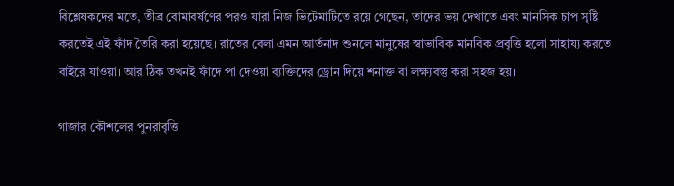বিশ্লেষকদের মতে, তীব্র বোমাবর্ষণের পরও যারা নিজ ভিটেমাটিতে রয়ে গেছেন, তাদের ভয় দেখাতে এবং মানসিক চাপ সৃষ্টি করতেই এই ফাঁদ তৈরি করা হয়েছে। রাতের বেলা এমন আর্তনাদ শুনলে মানুষের স্বাভাবিক মানবিক প্রবৃত্তি হলো সাহায্য করতে বাইরে যাওয়া। আর ঠিক তখনই ফাঁদে পা দেওয়া ব্যক্তিদের ড্রোন দিয়ে শনাক্ত বা লক্ষ্যবস্তু করা সহজ হয়।

গাজার কৌশলের পুনরাবৃত্তি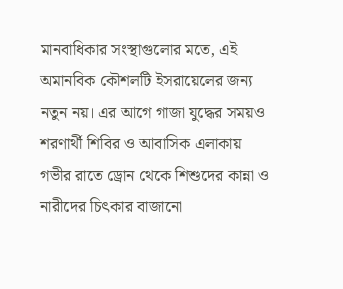মানবাধিকার সংস্থাগুলোর মতে, এই অমানবিক কৌশলটি ইসরায়েলের জন্য নতুন নয়। এর আগে গাজা যুদ্ধের সময়ও শরণার্থী শিবির ও আবাসিক এলাকায় গভীর রাতে ড্রোন থেকে শিশুদের কান্না ও নারীদের চিৎকার বাজানো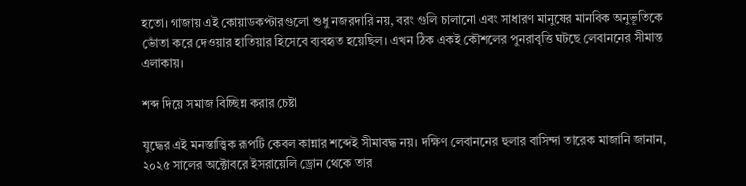হতো। গাজায় এই কোয়াডকপ্টারগুলো শুধু নজরদারি নয়, বরং গুলি চালানো এবং সাধারণ মানুষের মানবিক অনুভূতিকে ভোঁতা করে দেওয়ার হাতিয়ার হিসেবে ব্যবহৃত হয়েছিল। এখন ঠিক একই কৌশলের পুনরাবৃত্তি ঘটছে লেবাননের সীমান্ত এলাকায়।

শব্দ দিয়ে সমাজ বিচ্ছিন্ন করার চেষ্টা

যুদ্ধের এই মনস্তাত্ত্বিক রূপটি কেবল কান্নার শব্দেই সীমাবদ্ধ নয়। দক্ষিণ লেবাননের হুলার বাসিন্দা তারেক মাজানি জানান, ২০২৫ সালের অক্টোবরে ইসরায়েলি ড্রোন থেকে তার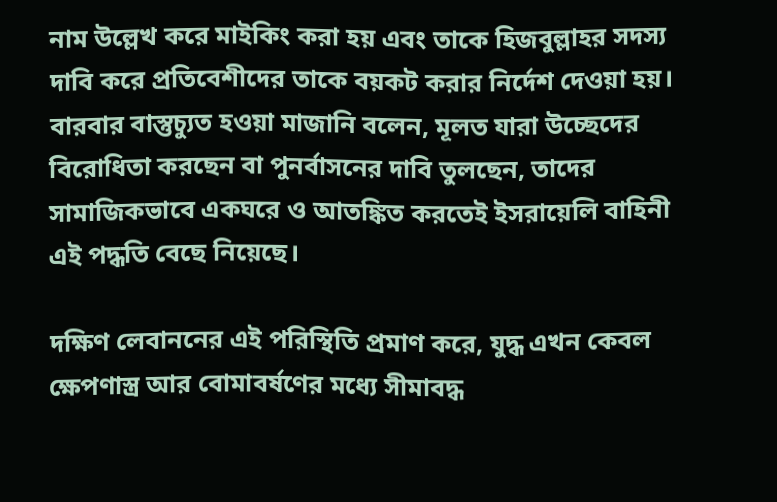নাম উল্লেখ করে মাইকিং করা হয় এবং তাকে হিজবুল্লাহর সদস্য দাবি করে প্রতিবেশীদের তাকে বয়কট করার নির্দেশ দেওয়া হয়। বারবার বাস্তুচ্যুত হওয়া মাজানি বলেন, মূলত যারা উচ্ছেদের বিরোধিতা করছেন বা পুনর্বাসনের দাবি তুলছেন, তাদের সামাজিকভাবে একঘরে ও আতঙ্কিত করতেই ইসরায়েলি বাহিনী এই পদ্ধতি বেছে নিয়েছে।

দক্ষিণ লেবাননের এই পরিস্থিতি প্রমাণ করে, যুদ্ধ এখন কেবল ক্ষেপণাস্ত্র আর বোমাবর্ষণের মধ্যে সীমাবদ্ধ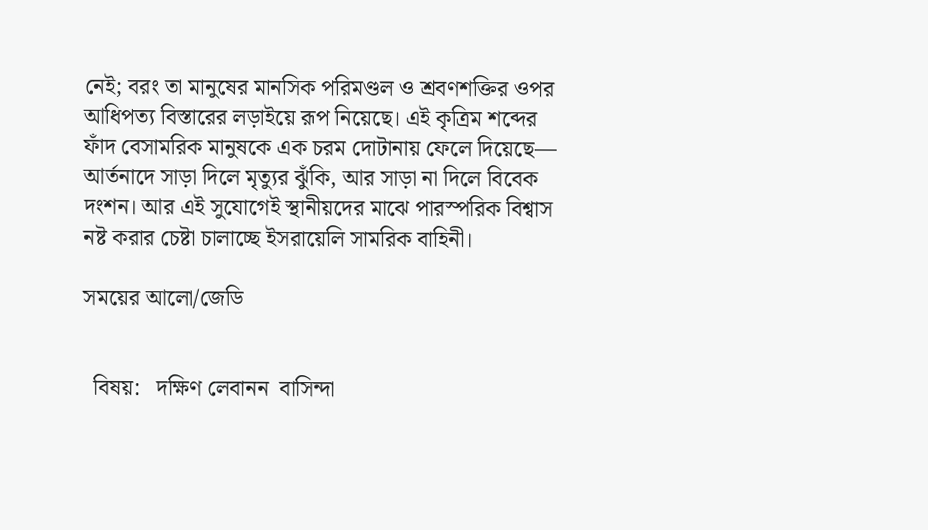নেই; বরং তা মানুষের মানসিক পরিমণ্ডল ও শ্রবণশক্তির ওপর আধিপত্য বিস্তারের লড়াইয়ে রূপ নিয়েছে। এই কৃত্রিম শব্দের ফাঁদ বেসামরিক মানুষকে এক চরম দোটানায় ফেলে দিয়েছে— আর্তনাদে সাড়া দিলে মৃত্যুর ঝুঁকি, আর সাড়া না দিলে বিবেক দংশন। আর এই সুযোগেই স্থানীয়দের মাঝে পারস্পরিক বিশ্বাস নষ্ট করার চেষ্টা চালাচ্ছে ইসরায়েলি সামরিক বাহিনী।

সময়ের আলো/জেডি


  বিষয়:   দক্ষিণ লেবানন  বাসিন্দা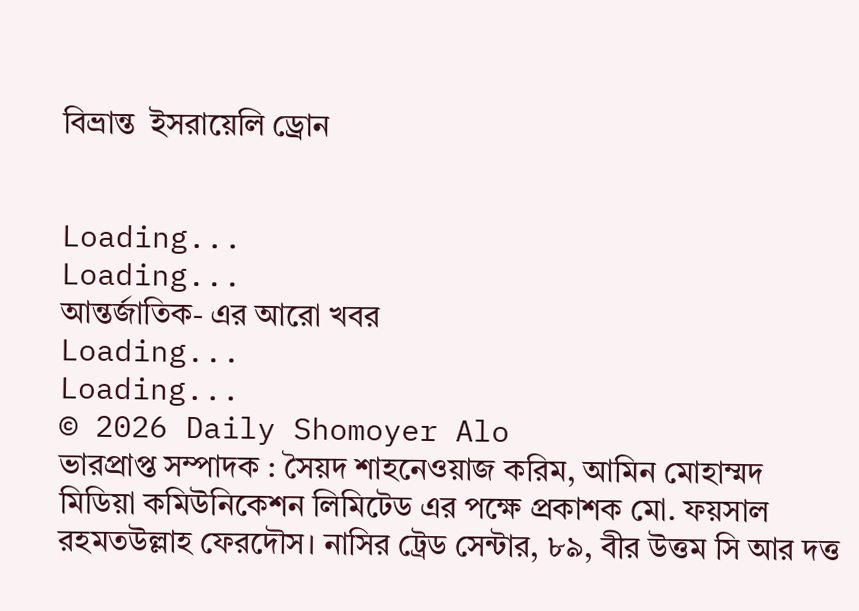বিভ্রান্ত  ইসরায়েলি ড্রোন


Loading...
Loading...
আন্তর্জাতিক- এর আরো খবর
Loading...
Loading...
© 2026 Daily Shomoyer Alo
ভারপ্রাপ্ত সম্পাদক : সৈয়দ শাহনেওয়াজ করিম, আমিন মোহাম্মদ মিডিয়া কমিউনিকেশন লিমিটেড এর পক্ষে প্রকাশক মো. ফয়সাল রহমতউল্লাহ ফেরদৌস। নাসির ট্রেড সেন্টার, ৮৯, বীর উত্তম সি আর দত্ত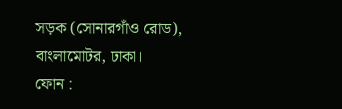সড়ক (সোনারগাঁও রোড), বাংলামোটর, ঢাকা।
ফোন :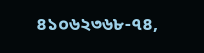৪১০৬২৩৬৮-৭৪,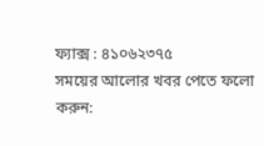ফ্যাক্স : ৪১০৬২৩৭৫
সময়ের আলোর খবর পেতে ফলো করুন: